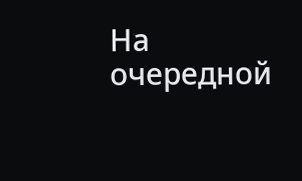На очередной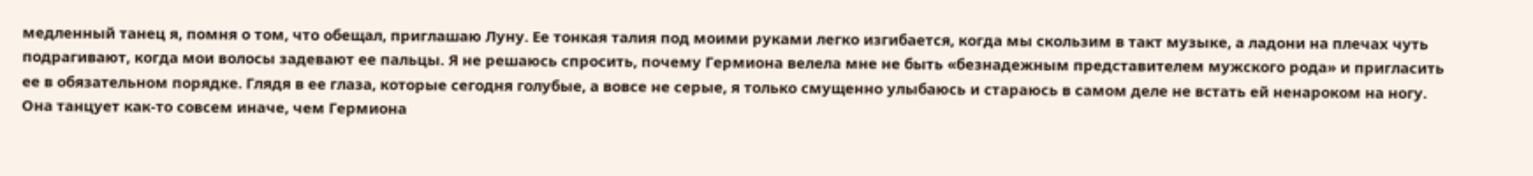медленный танец я, помня о том, что обещал, приглашаю Луну. Ее тонкая талия под моими руками легко изгибается, когда мы скользим в такт музыке, а ладони на плечах чуть подрагивают, когда мои волосы задевают ее пальцы. Я не решаюсь спросить, почему Гермиона велела мне не быть «безнадежным представителем мужского рода» и пригласить ее в обязательном порядке. Глядя в ее глаза, которые сегодня голубые, а вовсе не серые, я только смущенно улыбаюсь и стараюсь в самом деле не встать ей ненароком на ногу. Она танцует как-то совсем иначе, чем Гермиона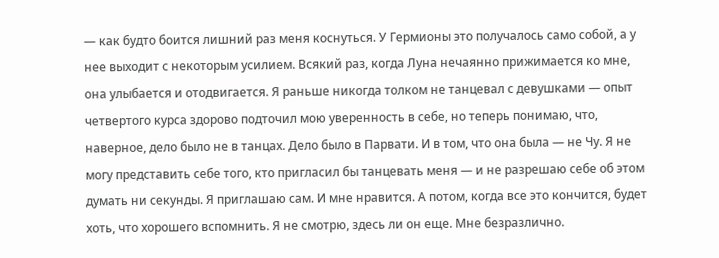— как будто боится лишний раз меня коснуться. У Гермионы это получалось само собой, а у нее выходит с некоторым усилием. Всякий раз, когда Луна нечаянно прижимается ко мне, она улыбается и отодвигается. Я раньше никогда толком не танцевал с девушками — опыт четвертого курса здорово подточил мою уверенность в себе, но теперь понимаю, что, наверное, дело было не в танцах. Дело было в Парвати. И в том, что она была — не Чу. Я не могу представить себе того, кто пригласил бы танцевать меня — и не разрешаю себе об этом думать ни секунды. Я приглашаю сам. И мне нравится. А потом, когда все это кончится, будет хоть, что хорошего вспомнить. Я не смотрю, здесь ли он еще. Мне безразлично.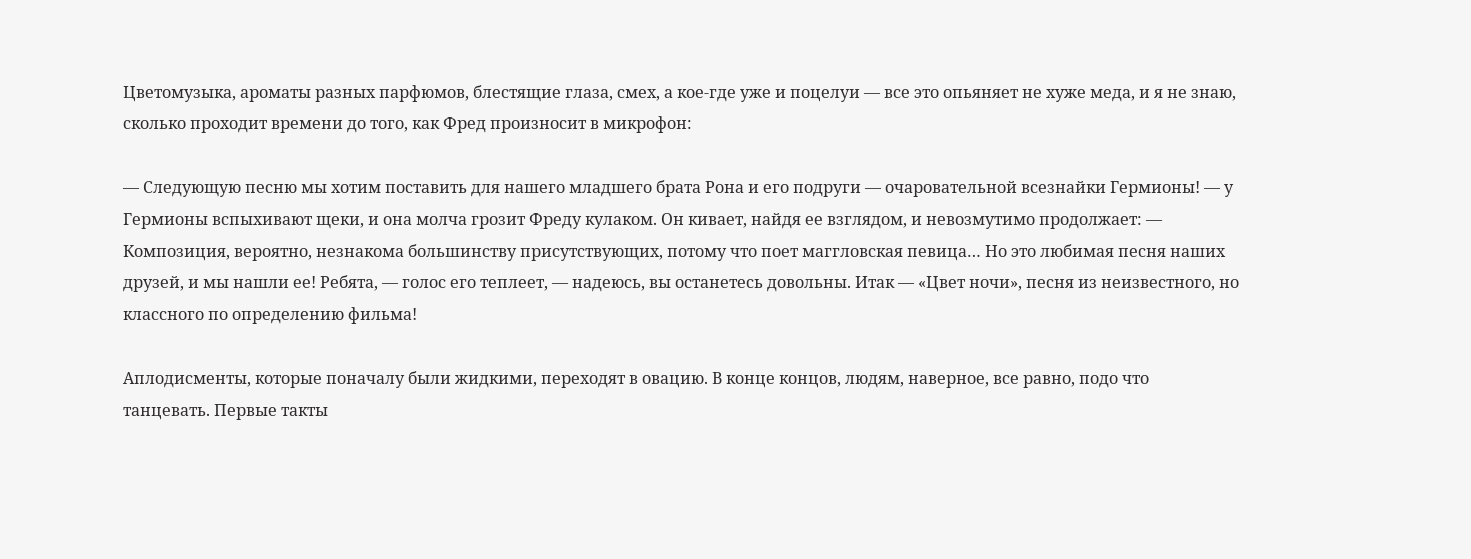Цветомузыка, ароматы разных парфюмов, блестящие глаза, смех, а кое-где уже и поцелуи — все это опьяняет не хуже меда, и я не знаю, сколько проходит времени до того, как Фред произносит в микрофон:

— Следующую песню мы хотим поставить для нашего младшего брата Рона и его подруги — очаровательной всезнайки Гермионы! — у Гермионы вспыхивают щеки, и она молча грозит Фреду кулаком. Он кивает, найдя ее взглядом, и невозмутимо продолжает: — Композиция, вероятно, незнакома большинству присутствующих, потому что поет маггловская певица… Но это любимая песня наших друзей, и мы нашли ее! Ребята, — голос его теплеет, — надеюсь, вы останетесь довольны. Итак — «Цвет ночи», песня из неизвестного, но классного по определению фильма!

Аплодисменты, которые поначалу были жидкими, переходят в овацию. В конце концов, людям, наверное, все равно, подо что танцевать. Первые такты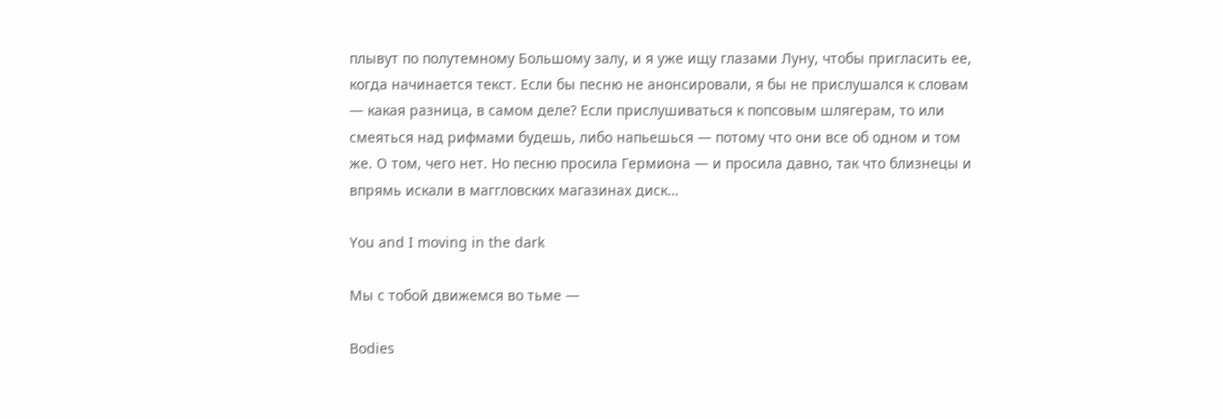плывут по полутемному Большому залу, и я уже ищу глазами Луну, чтобы пригласить ее, когда начинается текст. Если бы песню не анонсировали, я бы не прислушался к словам — какая разница, в самом деле? Если прислушиваться к попсовым шлягерам, то или смеяться над рифмами будешь, либо напьешься — потому что они все об одном и том же. О том, чего нет. Но песню просила Гермиона — и просила давно, так что близнецы и впрямь искали в маггловских магазинах диск…

You and I moving in the dark

Мы с тобой движемся во тьме —

Bodies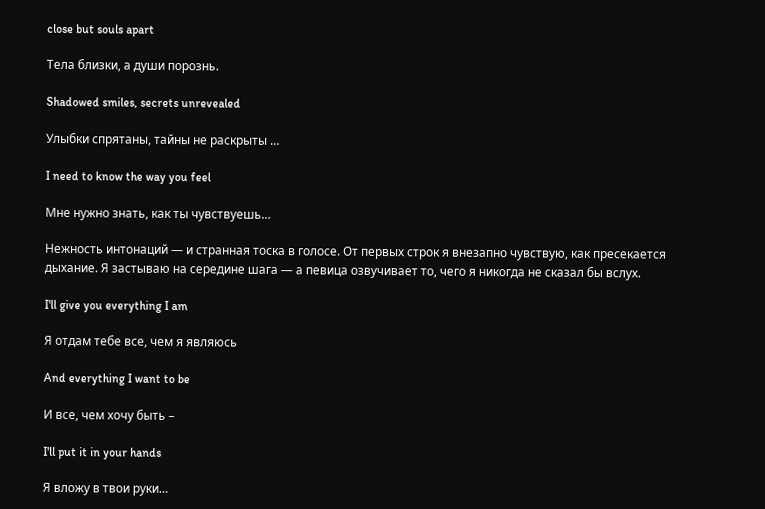close but souls apart

Тела близки, а души порознь.

Shadowed smiles, secrets unrevealed

Улыбки спрятаны, тайны не раскрыты …

I need to know the way you feel

Мне нужно знать, как ты чувствуешь…

Нежность интонаций — и странная тоска в голосе. От первых строк я внезапно чувствую, как пресекается дыхание. Я застываю на середине шага — а певица озвучивает то, чего я никогда не сказал бы вслух.

I'll give you everything I am

Я отдам тебе все, чем я являюсь

And everything I want to be

И все, чем хочу быть –

I'll put it in your hands

Я вложу в твои руки…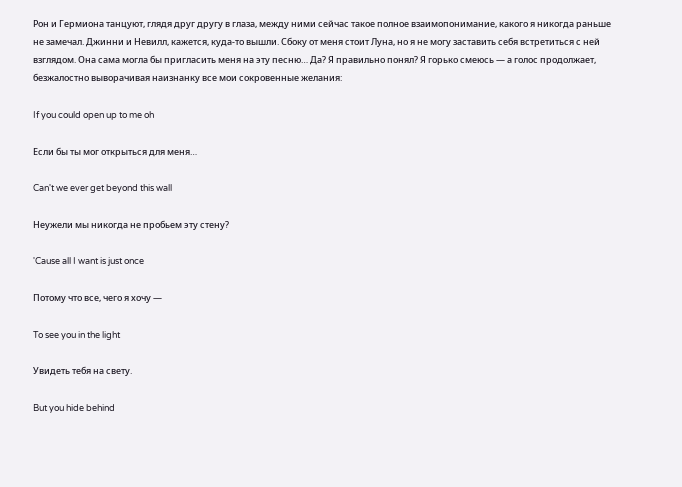Рон и Гермиона танцуют, глядя друг другу в глаза, между ними сейчас такое полное взаимопонимание, какого я никогда раньше не замечал. Джинни и Невилл, кажется, куда-то вышли. Сбоку от меня стоит Луна, но я не могу заставить себя встретиться с ней взглядом. Она сама могла бы пригласить меня на эту песню… Да? Я правильно понял? Я горько смеюсь — а голос продолжает, безжалостно выворачивая наизнанку все мои сокровенные желания:

If you could open up to me oh

Если бы ты мог открыться для меня…

Can't we ever get beyond this wall

Неужели мы никогда не пробьем эту стену?

'Cause all I want is just once

Потому что все, чего я хочу —

To see you in the light

Увидеть тебя на свету.

But you hide behind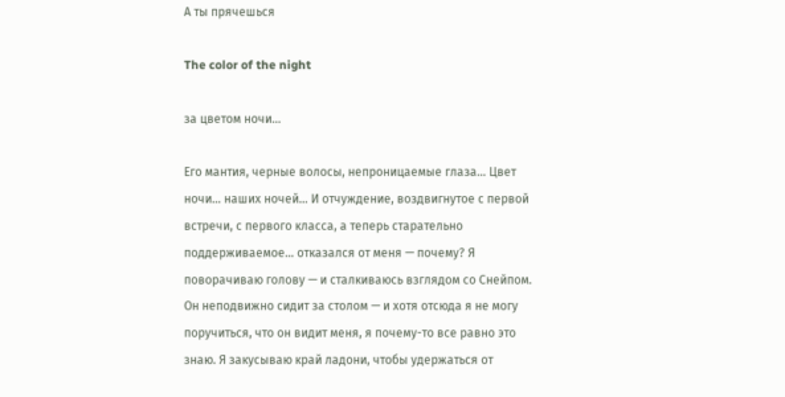А ты прячешься

The color of the night

за цветом ночи…

Его мантия, черные волосы, непроницаемые глаза… Цвет ночи… наших ночей… И отчуждение, воздвигнутое с первой встречи, с первого класса, а теперь старательно поддерживаемое… отказался от меня — почему? Я поворачиваю голову — и сталкиваюсь взглядом со Снейпом. Он неподвижно сидит за столом — и хотя отсюда я не могу поручиться, что он видит меня, я почему-то все равно это знаю. Я закусываю край ладони, чтобы удержаться от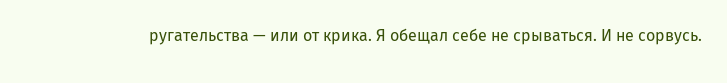ругательства — или от крика. Я обещал себе не срываться. И не сорвусь.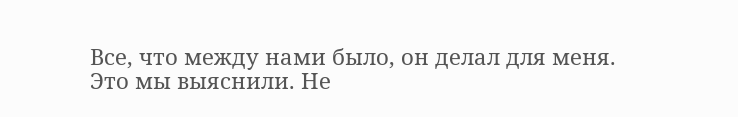Все, что между нами было, он делал для меня. Это мы выяснили. Не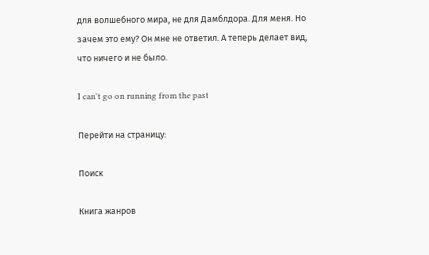для волшебного мира, не для Дамблдора. Для меня. Но зачем это ему? Он мне не ответил. А теперь делает вид, что ничего и не было.

I can't go on running from the past

Перейти на страницу:

Поиск

Книга жанров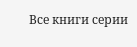Все книги серии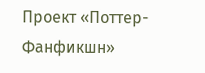Проект «Поттер-Фанфикшн»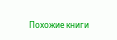Похожие книги